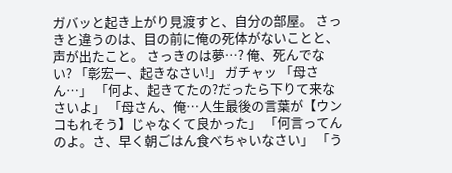ガバッと起き上がり見渡すと、自分の部屋。 さっきと違うのは、目の前に俺の死体がないことと、声が出たこと。 さっきのは夢…? 俺、死んでない? 「彰宏ー、起きなさい!」 ガチャッ 「母さん…」 「何よ、起きてたの?だったら下りて来なさいよ」 「母さん、俺…人生最後の言葉が【ウンコもれそう】じゃなくて良かった」 「何言ってんのよ。さ、早く朝ごはん食べちゃいなさい」 「う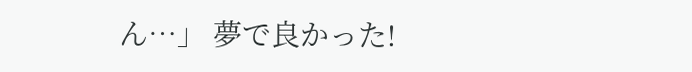ん…」 夢で良かった!